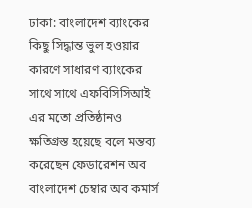ঢাকা: বাংলাদেশ ব্যাংকের কিছু সিদ্ধান্ত ভুল হওয়ার কারণে সাধারণ ব্যাংকের সাথে সাথে এফবিসিসিআই এর মতো প্রতিষ্ঠানও ক্ষতিগ্রস্ত হয়েছে বলে মন্তব্য করেছেন ফেডারেশন অব বাংলাদেশ চেম্বার অব কমার্স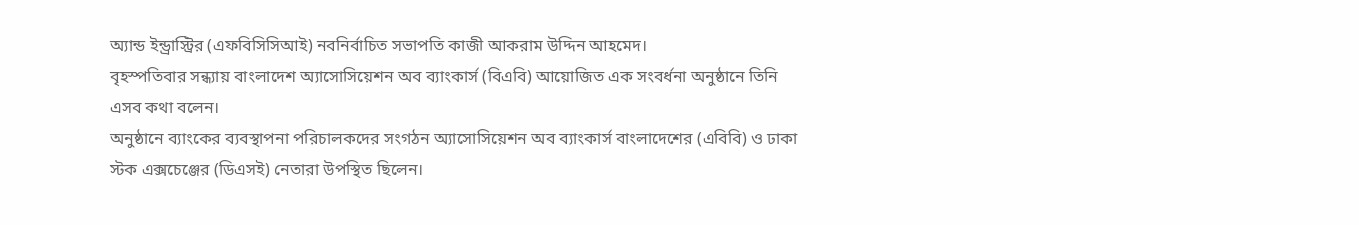অ্যান্ড ইন্ড্রাস্ট্রির (এফবিসিসিআই) নবনির্বাচিত সভাপতি কাজী আকরাম উদ্দিন আহমেদ।
বৃহস্পতিবার সন্ধ্যায় বাংলাদেশ অ্যাসোসিয়েশন অব ব্যাংকার্স (বিএবি) আয়োজিত এক সংবর্ধনা অনুষ্ঠানে তিনি এসব কথা বলেন।
অনুষ্ঠানে ব্যাংকের ব্যবস্থাপনা পরিচালকদের সংগঠন অ্যাসোসিয়েশন অব ব্যাংকার্স বাংলাদেশের (এবিবি) ও ঢাকা স্টক এক্সচেঞ্জের (ডিএসই) নেতারা উপস্থিত ছিলেন।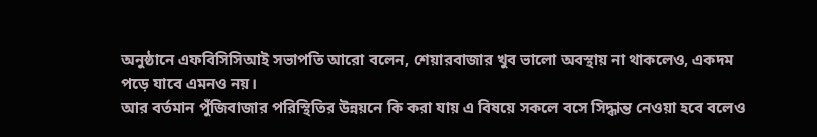অনুষ্ঠানে এফবিসিসিআই সভাপতি আরো বলেন, শেয়ারবাজার খুব ভালো অবস্থায় না থাকলেও, একদম পড়ে যাবে এমনও নয়।
আর বর্তমান পুঁজিবাজার পরিস্থিতির উন্নয়নে কি করা যায় এ বিষয়ে সকলে বসে সিদ্ধান্ত নেওয়া হবে বলেও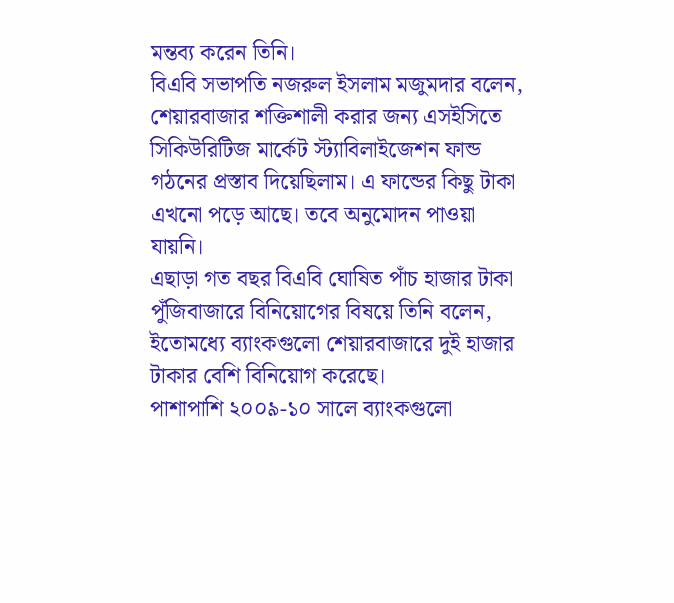মন্তব্য করেন তিনি।
বিএবি সভাপতি নজরুল ইসলাম মজুমদার বলেন, শেয়ারবাজার শক্তিশালী করার জন্য এসইসিতে সিকিউরিটিজ মার্কেট স্ট্যাবিলাইজেশন ফান্ড গঠনের প্রস্তাব দিয়েছিলাম। এ ফান্ডের কিছু টাকা এখনো পড়ে আছে। তবে অনুমোদন পাওয়া যায়নি।
এছাড়া গত বছর বিএবি ঘোষিত পাঁচ হাজার টাকা পুঁজিবাজারে বিনিয়োগের বিষয়ে তিনি বলেন, ইতোমধ্যে ব্যাংকগুলো শেয়ারবাজারে দুই হাজার টাকার বেশি বিনিয়োগ করেছে।
পাশাপাশি ২০০৯-১০ সালে ব্যাংকগুলো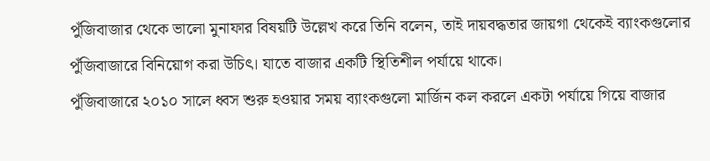পুঁজিবাজার থেকে ভালো মুনাফার বিষয়টি উল্লেখ করে তিনি বলেন, তাই দায়বদ্ধতার জায়গা থেকেই ব্যাংকগুলোর পুঁজিবাজারে বিনিয়োগ করা উচিৎ। যাতে বাজার একটি স্থিতিশীল পর্যায়ে থাকে।
পুঁজিবাজারে ২০১০ সালে ধ্বস শুরু হওয়ার সময় ব্যাংকগুলো মার্জিন কল করলে একটা পর্যায়ে গিয়ে বাজার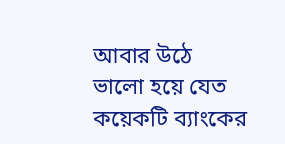আবার উঠে ভালো হয়ে যেত কয়েকটি ব্যাংকের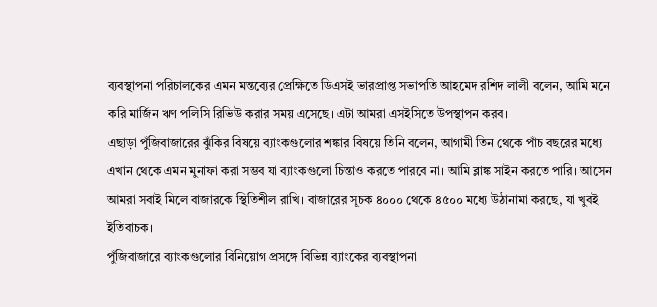ব্যবস্থাপনা পরিচালকের এমন মন্তব্যের প্রেক্ষিতে ডিএসই ভারপ্রাপ্ত সভাপতি আহমেদ রশিদ লালী বলেন, আমি মনে করি মার্জিন ঋণ পলিসি রিভিউ করার সময় এসেছে। এটা আমরা এসইসিতে উপস্থাপন করব।
এছাড়া পুঁজিবাজারের ঝুঁকির বিষয়ে ব্যাংকগুলোর শঙ্কার বিষয়ে তিনি বলেন, আগামী তিন থেকে পাঁচ বছরের মধ্যে এখান থেকে এমন মুনাফা করা সম্ভব যা ব্যাংকগুলো চিন্তাও করতে পারবে না। আমি ব্লাঙ্ক সাইন করতে পারি। আসেন আমরা সবাই মিলে বাজারকে স্থিতিশীল রাখি। বাজারের সূচক ৪০০০ থেকে ৪৫০০ মধ্যে উঠানামা করছে, যা খুবই ইতিবাচক।
পুঁজিবাজারে ব্যাংকগুলোর বিনিয়োগ প্রসঙ্গে বিভিন্ন ব্যাংকের ব্যবস্থাপনা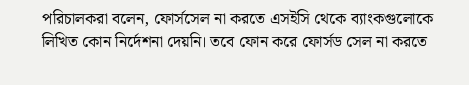পরিচালকরা বলেন, ফোর্সসেল না করতে এসইসি থেকে ব্যাংকগুলোকে লিখিত কোন নির্দেশনা দেয়নি। তবে ফোন করে ফোর্সড সেল না করতে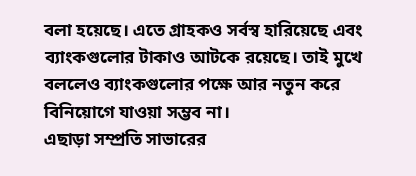বলা হয়েছে। এতে গ্রাহকও সর্বস্ব হারিয়েছে এবং ব্যাংকগুলোর টাকাও আটকে রয়েছে। তাই মুখে বললেও ব্যাংকগুলোর পক্ষে আর নতুন করে বিনিয়োগে যাওয়া সম্ভব না।
এছাড়া সম্প্রতি সাভারের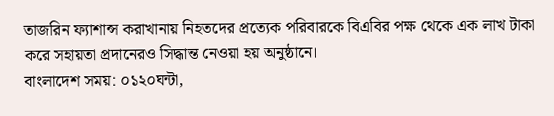তাজরিন ফ্যাশান্স করাখানায় নিহতদের প্রত্যেক পরিবারকে বিএবির পক্ষ থেকে এক লাখ টাকা করে সহায়তা প্রদানেরও সিদ্ধান্ত নেওয়া হয় অনুষ্ঠানে।
বাংলাদেশ সময়: ০১২০ঘন্টা,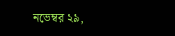নভেম্বর ২৯,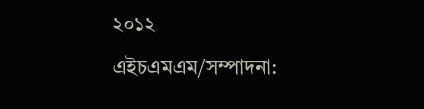২০১২
এইচএমএম/সম্পাদনা: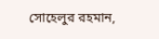সোহেলুর রহমান,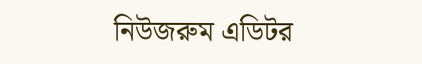নিউজরুম এডিটর